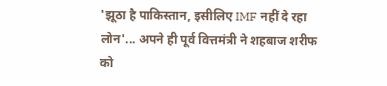'झूठा है पाकिस्तान, इसीलिए IMF नहीं दे रहा लोन'... अपने ही पूर्व वित्तमंत्री ने शहबाज शरीफ को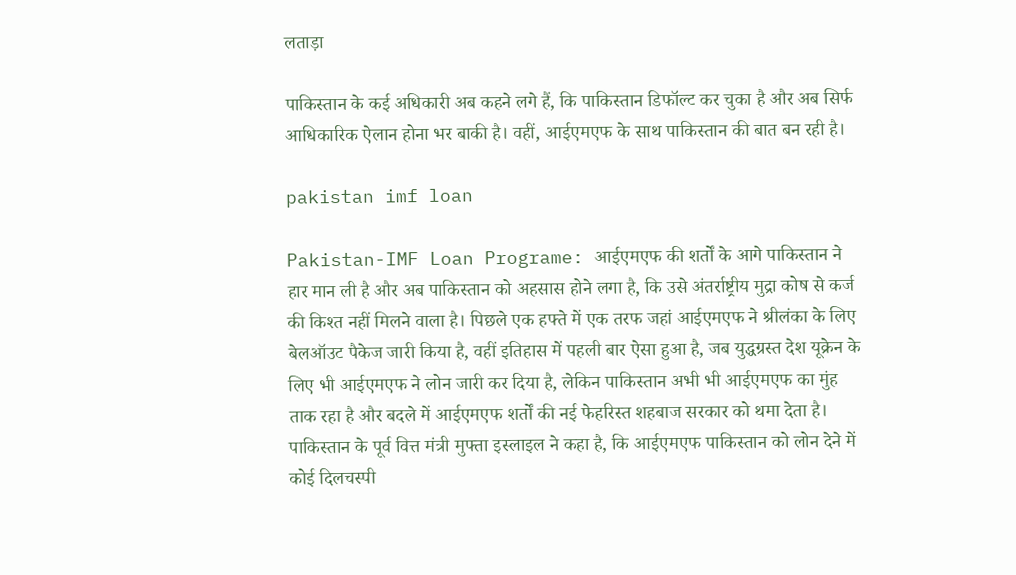लताड़ा

पाकिस्तान के कई अधिकारी अब कहने लगे हैं, कि पाकिस्तान डिफॉल्ट कर चुका है और अब सिर्फ आधिकारिक ऐलान होना भर बाकी है। वहीं, आईएमएफ के साथ पाकिस्तान की बात बन रही है।

pakistan imf loan

Pakistan-IMF Loan Programe: आईएमएफ की शर्तों के आगे पाकिस्तान ने हार मान ली है और अब पाकिस्तान को अहसास होने लगा है, कि उसे अंतर्राष्ट्रीय मुद्रा कोष से कर्ज की किश्त नहीं मिलने वाला है। पिछले एक हफ्ते में एक तरफ जहां आईएमएफ ने श्रीलंका के लिए बेलऑउट पैकेज जारी किया है, वहीं इतिहास में पहली बार ऐसा हुआ है, जब युद्धग्रस्त देश यूक्रेन के लिए भी आईएमएफ ने लोन जारी कर दिया है, लेकिन पाकिस्तान अभी भी आईएमएफ का मुंह ताक रहा है और बदले में आईएमएफ शर्तों की नई फेहरिस्त शहबाज सरकार को थमा देता है। पाकिस्तान के पूर्व वित्त मंत्री मुफ्ता इस्लाइल ने कहा है, कि आईएमएफ पाकिस्तान को लोन देने में कोई दिलचस्पी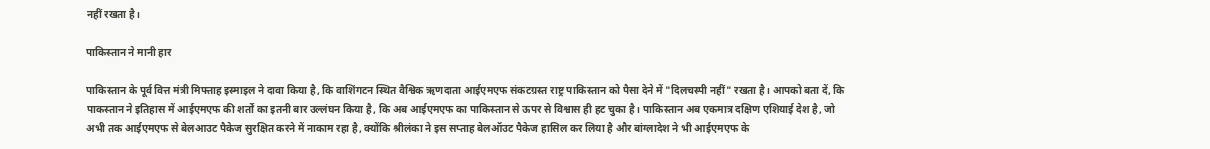नहीं रखता है।

पाकिस्तान ने मानी हार

पाकिस्तान के पूर्व वित्त मंत्री मिफ्ताह इस्माइल ने दावा किया है, कि वाशिंगटन स्थित वैश्विक ऋणदाता आईएमएफ संकटग्रस्त राष्ट्र पाकिस्तान को पैसा देने में "दिलचस्पी नहीं" रखता है। आपको बता दें, कि पाकस्तान ने इतिहास में आईएमएफ की शर्तों का इतनी बार उल्लंघन किया है, कि अब आईएमएफ का पाकिस्तान से ऊपर से विश्वास ही हट चुका है। पाकिस्तान अब एकमात्र दक्षिण एशियाई देश है, जो अभी तक आईएमएफ से बेलआउट पैकेज सुरक्षित करने में नाकाम रहा है, क्योंकि श्रीलंका ने इस सप्ताह बेलऑउट पैकेज हासिल कर लिया है और बांग्लादेश ने भी आईएमएफ के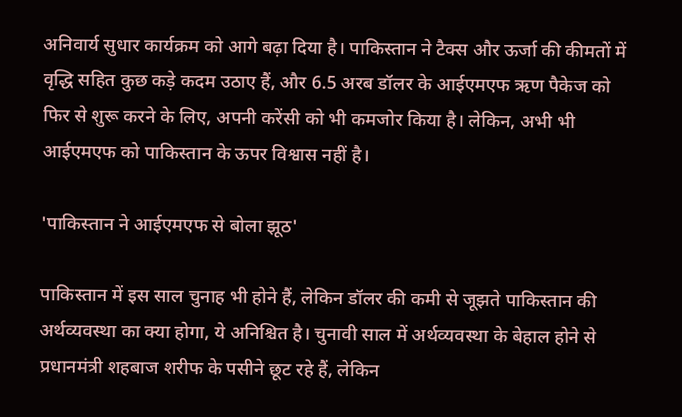अनिवार्य सुधार कार्यक्रम को आगे बढ़ा दिया है। पाकिस्तान ने टैक्स और ऊर्जा की कीमतों में वृद्धि सहित कुछ कड़े कदम उठाए हैं, और 6.5 अरब डॉलर के आईएमएफ ऋण पैकेज को फिर से शुरू करने के लिए, अपनी करेंसी को भी कमजोर किया है। लेकिन, अभी भी आईएमएफ को पाकिस्तान के ऊपर विश्वास नहीं है।

'पाकिस्तान ने आईएमएफ से बोला झूठ'

पाकिस्तान में इस साल चुनाह भी होने हैं, लेकिन डॉलर की कमी से जूझते पाकिस्तान की अर्थव्यवस्था का क्या होगा, ये अनिश्चित है। चुनावी साल में अर्थव्यवस्था के बेहाल होने से प्रधानमंत्री शहबाज शरीफ के पसीने छूट रहे हैं, लेकिन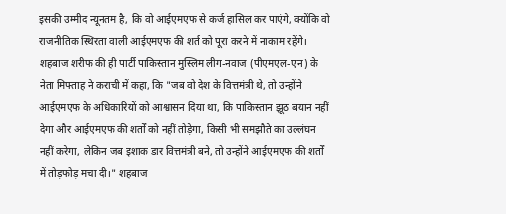इसकी उम्मीद न्यूनतम है, कि वो आईएमएफ से कर्ज हासिल कर पाएंगे, क्योंकि वो राजनीतिक स्थिरता वाली आईएमएफ की शर्त को पूरा करने में नाकाम रहेंगे। शहबाज शरीफ की ही पार्टी पाकिस्तान मुस्लिम लीग-नवाज (पीएमएल-एन) के नेता मिफ्ताह ने कराची में कहा, कि "जब वो देश के वित्तमंत्री थे, तो उन्होंने आईएमएफ के अधिकारियों को आश्वासन दिया था, कि पाकिस्तान झूठ बयान नहीं देगा और आईएमएफ की शर्तों को नहीं तोड़ेगा, किसी भी समझौते का उल्लंघन नहीं करेगा, लेकिन जब इशाक डार वित्तमंत्री बने, तो उन्होंने आईएमएफ की शर्तों में तोड़फोड़ मचा दी।" शहबाज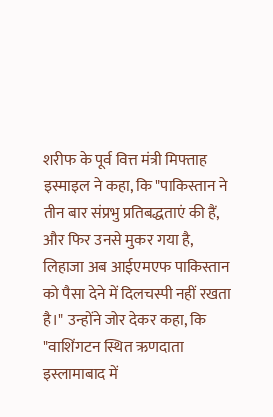शरीफ के पूर्व वित्त मंत्री मिफ्ताह इस्माइल ने कहा, कि "पाकिस्तान ने तीन बार संप्रभु प्रतिबद्धताएं की हैं, और फिर उनसे मुकर गया है, लिहाजा अब आईएमएफ पाकिस्तान को पैसा देने में दिलचस्पी नहीं रखता है।" उन्होंने जोर देकर कहा, कि "वाशिंगटन स्थित ऋणदाता इस्लामाबाद में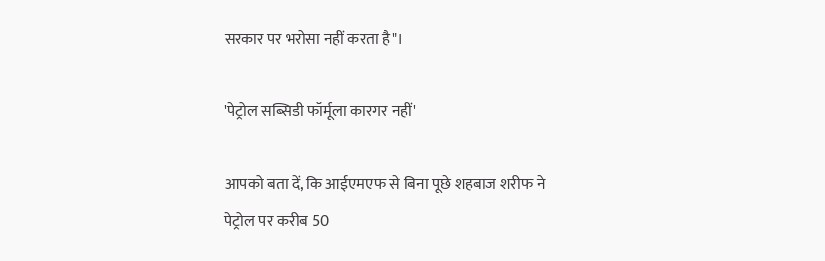सरकार पर भरोसा नहीं करता है"।

'पेट्रोल सब्सिडी फॉर्मूला कारगर नहीं'

आपको बता दें, कि आईएमएफ से बिना पूछे शहबाज शरीफ ने पेट्रोल पर करीब 50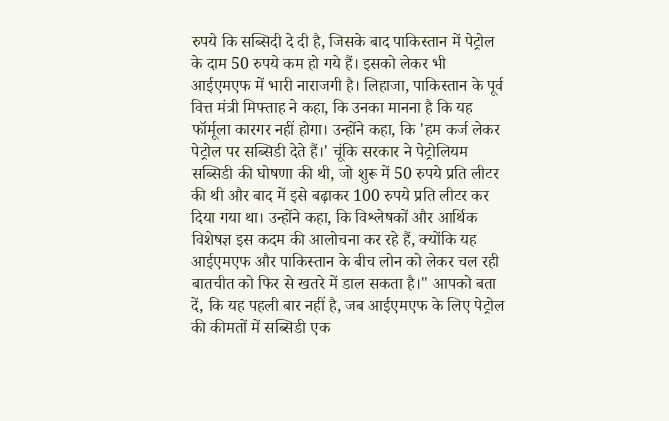रुपये कि सब्सिदी दे दी है, जिसके बाद पाकिस्तान में पेट्रोल के दाम 50 रुपये कम हो गये हैं। इसको लेकर भी आईएमएफ में भारी नाराजगी है। लिहाजा, पाकिस्तान के पूर्व वित्त मंत्री मिफ्ताह ने कहा, कि उनका मानना है कि यह फॉर्मूला कारगर नहीं होगा। उन्होंने कहा, कि 'हम कर्ज लेकर पेट्रोल पर सब्सिडी देते हैं।' चूंकि सरकार ने पेट्रोलियम सब्सिडी की घोषणा की थी, जो शुरू में 50 रुपये प्रति लीटर की थी और बाद में इसे बढ़ाकर 100 रुपये प्रति लीटर कर दिया गया था। उन्होंने कहा, कि विश्लेषकों और आर्थिक विशेषज्ञ इस कदम की आलोचना कर रहे हैं, क्योंकि यह आईएमएफ और पाकिस्तान के बीच लोन को लेकर चल रही बातचीत को फिर से खतरे में डाल सकता है।" आपको बता दें, कि यह पहली बार नहीं है, जब आईएमएफ के लिए पेट्रोल की कीमतों में सब्सिडी एक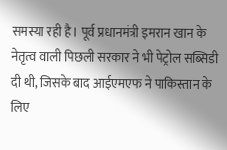समस्या रही है। पूर्व प्रधानमंत्री इमरान खान के नेतृत्व वाली पिछली सरकार ने भी पेट्रोल सब्सिडी दी थी, जिसके बाद आईएमएफ ने पाकिस्तान के लिए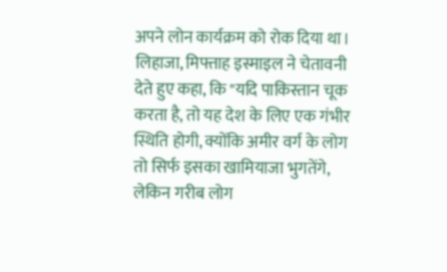अपने लोन कार्यक्रम को रोक दिया था। लिहाजा, मिफ्ताह इस्माइल ने चेतावनी देते हुए कहा, कि "यदि पाकिस्तान चूक करता है, तो यह देश के लिए एक गंभीर स्थिति होगी, क्योंकि अमीर वर्ग के लोग तो सिर्फ इसका खामियाजा भुगतेंगे, लेकिन गरीब लोग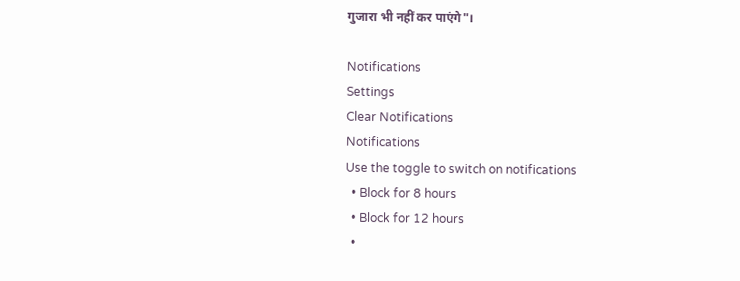गुजारा भी नहीं कर पाएंगे"।

Notifications
Settings
Clear Notifications
Notifications
Use the toggle to switch on notifications
  • Block for 8 hours
  • Block for 12 hours
  •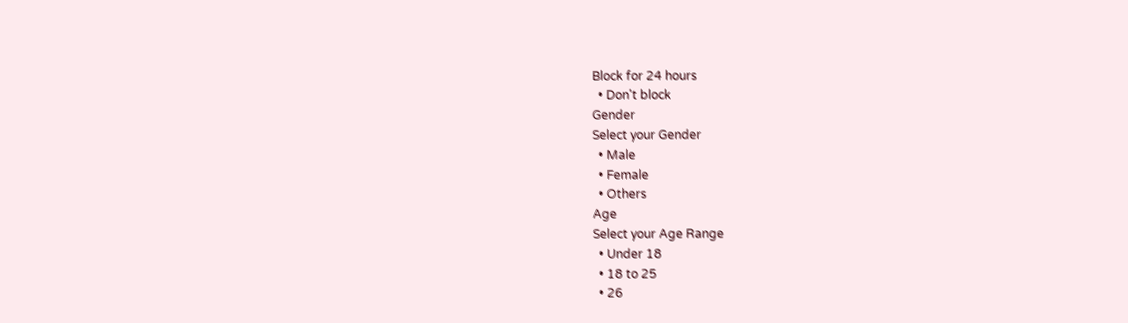Block for 24 hours
  • Don't block
Gender
Select your Gender
  • Male
  • Female
  • Others
Age
Select your Age Range
  • Under 18
  • 18 to 25
  • 26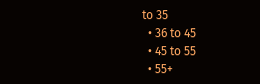to 35
  • 36 to 45
  • 45 to 55
  • 55+